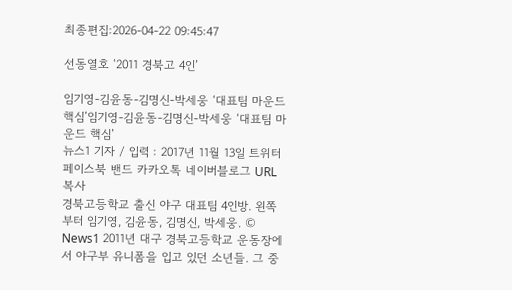최종편집:2026-04-22 09:45:47

선동열호 ‘2011 경북고 4인’

임기영-김윤동-김명신-박세웅 ‘대표팀 마운드 핵심’임기영-김윤동-김명신-박세웅 ‘대표팀 마운드 핵심’
뉴스1 기자 / 입력 : 2017년 11월 13일 트위터 페이스북 밴드 카카오톡 네이버블로그 URL복사
경북고등학교 출신 야구 대표팀 4인방. 왼쪽부터 임기영, 김윤동, 김명신, 박세웅. © News1 2011년 대구 경북고등학교 운동장에서 야구부 유니폼을 입고 있던 소년들. 그 중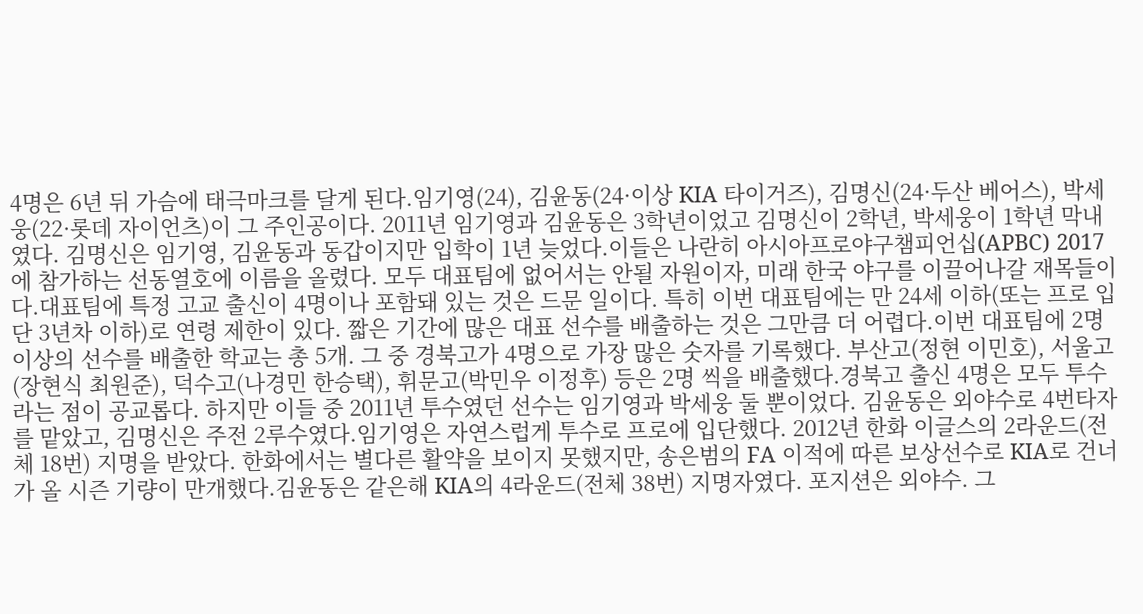4명은 6년 뒤 가슴에 태극마크를 달게 된다.임기영(24), 김윤동(24·이상 KIA 타이거즈), 김명신(24·두산 베어스), 박세웅(22·롯데 자이언츠)이 그 주인공이다. 2011년 임기영과 김윤동은 3학년이었고 김명신이 2학년, 박세웅이 1학년 막내였다. 김명신은 임기영, 김윤동과 동갑이지만 입학이 1년 늦었다.이들은 나란히 아시아프로야구챔피언십(APBC) 2017에 참가하는 선동열호에 이름을 올렸다. 모두 대표팀에 없어서는 안될 자원이자, 미래 한국 야구를 이끌어나갈 재목들이다.대표팀에 특정 고교 출신이 4명이나 포함돼 있는 것은 드문 일이다. 특히 이번 대표팀에는 만 24세 이하(또는 프로 입단 3년차 이하)로 연령 제한이 있다. 짧은 기간에 많은 대표 선수를 배출하는 것은 그만큼 더 어렵다.이번 대표팀에 2명 이상의 선수를 배출한 학교는 총 5개. 그 중 경북고가 4명으로 가장 많은 숫자를 기록했다. 부산고(정현 이민호), 서울고(장현식 최원준), 덕수고(나경민 한승택), 휘문고(박민우 이정후) 등은 2명 씩을 배출했다.경북고 출신 4명은 모두 투수라는 점이 공교롭다. 하지만 이들 중 2011년 투수였던 선수는 임기영과 박세웅 둘 뿐이었다. 김윤동은 외야수로 4번타자를 맡았고, 김명신은 주전 2루수였다.임기영은 자연스럽게 투수로 프로에 입단했다. 2012년 한화 이글스의 2라운드(전체 18번) 지명을 받았다. 한화에서는 별다른 활약을 보이지 못했지만, 송은범의 FA 이적에 따른 보상선수로 KIA로 건너가 올 시즌 기량이 만개했다.김윤동은 같은해 KIA의 4라운드(전체 38번) 지명자였다. 포지션은 외야수. 그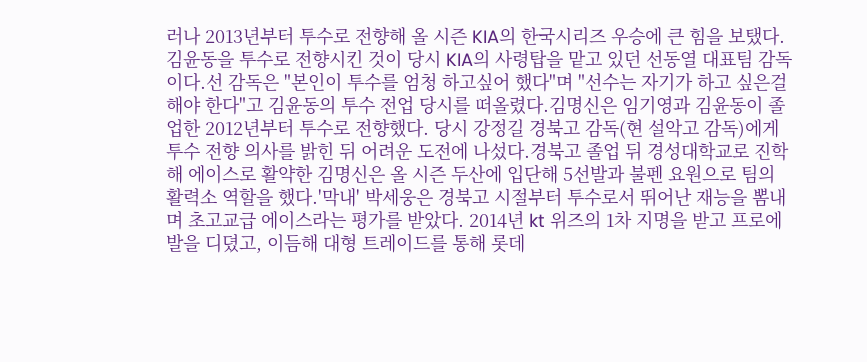러나 2013년부터 투수로 전향해 올 시즌 KIA의 한국시리즈 우승에 큰 힘을 보탰다. 김윤동을 투수로 전향시킨 것이 당시 KIA의 사령탑을 맡고 있던 선동열 대표팀 감독이다.선 감독은 "본인이 투수를 엄청 하고싶어 했다"며 "선수는 자기가 하고 싶은걸 해야 한다"고 김윤동의 투수 전업 당시를 떠올렸다.김명신은 임기영과 김윤동이 졸업한 2012년부터 투수로 전향했다. 당시 강정길 경북고 감독(현 설악고 감독)에게 투수 전향 의사를 밝힌 뒤 어려운 도전에 나섰다.경북고 졸업 뒤 경성대학교로 진학해 에이스로 활약한 김명신은 올 시즌 두산에 입단해 5선발과 불펜 요원으로 팀의 활력소 역할을 했다.'막내' 박세웅은 경북고 시절부터 투수로서 뛰어난 재능을 뽐내며 초고교급 에이스라는 평가를 받았다. 2014년 kt 위즈의 1차 지명을 받고 프로에 발을 디뎠고, 이듬해 대형 트레이드를 통해 롯데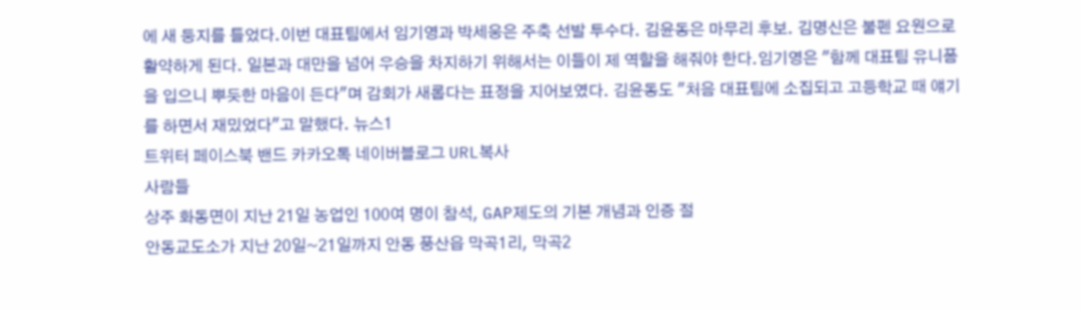에 새 둥지를 틀었다.이번 대표팀에서 임기영과 박세웅은 주축 선발 투수다. 김윤동은 마무리 후보. 김명신은 불펜 요원으로 활약하게 된다. 일본과 대만을 넘어 우승을 차지하기 위해서는 이들이 제 역할을 해줘야 한다.임기영은 "함께 대표팀 유니폼을 입으니 뿌듯한 마음이 든다"며 감회가 새롭다는 표정을 지어보였다. 김윤동도 "처음 대표팀에 소집되고 고등학교 때 얘기를 하면서 재밌었다"고 말했다. 뉴스1
트위터 페이스북 밴드 카카오톡 네이버블로그 URL복사
사람들
상주 화동면이 지난 21일 농업인 100여 명이 참석, GAP제도의 기본 개념과 인증 절
안동교도소가 지난 20일~21일까지 안동 풍산읍 막곡1리, 막곡2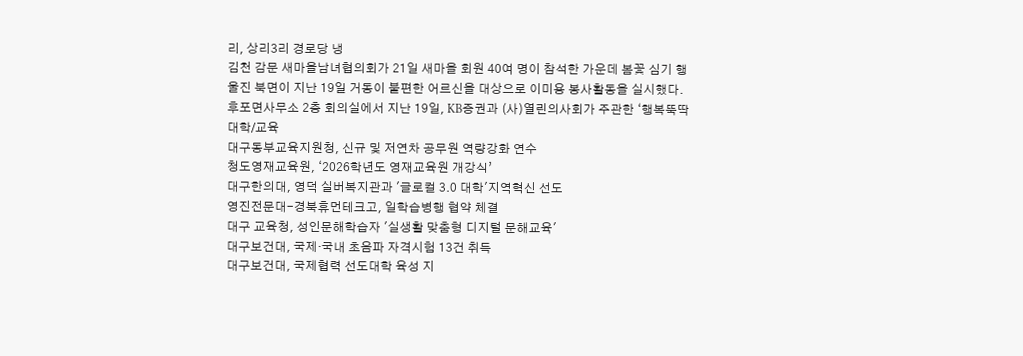리, 상리3리 경로당 냉
김천 감문 새마을남녀협의회가 21일 새마을 회원 40여 명이 참석한 가운데 봄꽃 심기 행
울진 북면이 지난 19일 거동이 불편한 어르신을 대상으로 이미용 봉사활동을 실시했다.
후포면사무소 2층 회의실에서 지난 19일, KB증권과 (사)열린의사회가 주관한 ‘행복뚝딱
대학/교육
대구동부교육지원청, 신규 및 저연차 공무원 역량강화 연수
청도영재교육원, ‘2026학년도 영재교육원 개강식’
대구한의대, 영덕 실버복지관과 '글로컬 3.0 대학'지역혁신 선도
영진전문대-경북휴먼테크고, 일학습병행 협약 체결
대구 교육청, 성인문해학습자 '실생활 맞춤형 디지털 문해교육'
대구보건대, 국제·국내 초음파 자격시험 13건 취득
대구보건대, 국제협력 선도대학 육성 지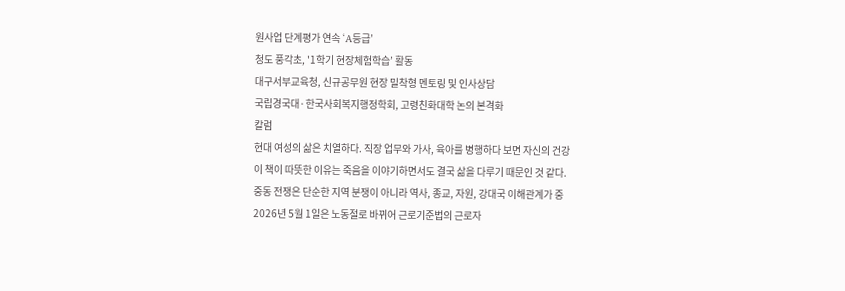원사업 단계평가 연속 ‘A등급’
청도 풍각초, '1학기 현장체험학습’ 활동
대구서부교육청, 신규공무원 현장 밀착형 멘토링 및 인사상담
국립경국대·한국사회복지행정학회, 고령친화대학 논의 본격화
칼럼
현대 여성의 삶은 치열하다. 직장 업무와 가사, 육아를 병행하다 보면 자신의 건강
이 책이 따뜻한 이유는 죽음을 이야기하면서도 결국 삶을 다루기 때문인 것 같다.
중동 전쟁은 단순한 지역 분쟁이 아니라 역사, 종교, 자원, 강대국 이해관계가 중
2026년 5월 1일은 노동절로 바뀌어 근로기준법의 근로자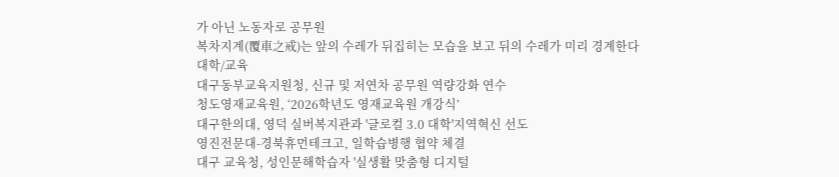가 아닌 노동자로 공무원
복차지계(覆車之戒)는 앞의 수레가 뒤집히는 모습을 보고 뒤의 수레가 미리 경계한다
대학/교육
대구동부교육지원청, 신규 및 저연차 공무원 역량강화 연수
청도영재교육원, ‘2026학년도 영재교육원 개강식’
대구한의대, 영덕 실버복지관과 '글로컬 3.0 대학'지역혁신 선도
영진전문대-경북휴먼테크고, 일학습병행 협약 체결
대구 교육청, 성인문해학습자 '실생활 맞춤형 디지털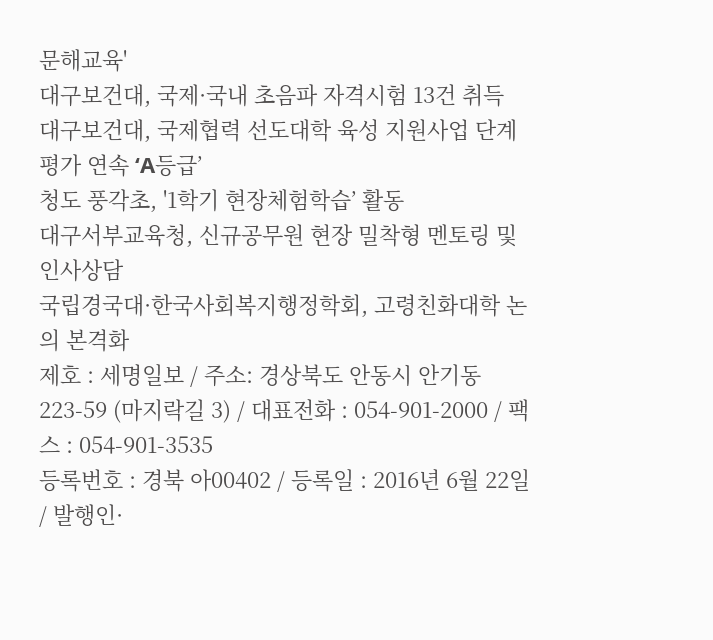문해교육'
대구보건대, 국제·국내 초음파 자격시험 13건 취득
대구보건대, 국제협력 선도대학 육성 지원사업 단계평가 연속 ‘A등급’
청도 풍각초, '1학기 현장체험학습’ 활동
대구서부교육청, 신규공무원 현장 밀착형 멘토링 및 인사상담
국립경국대·한국사회복지행정학회, 고령친화대학 논의 본격화
제호 : 세명일보 / 주소: 경상북도 안동시 안기동 223-59 (마지락길 3) / 대표전화 : 054-901-2000 / 팩스 : 054-901-3535
등록번호 : 경북 아00402 / 등록일 : 2016년 6월 22일 / 발행인·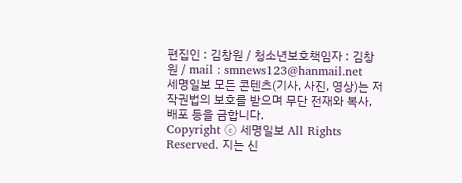편집인 : 김창원 / 청소년보호책임자 : 김창원 / mail : smnews123@hanmail.net
세명일보 모든 콘텐츠(기사, 사진, 영상)는 저작권법의 보호를 받으며 무단 전재와 복사, 배포 등을 금합니다.
Copyright ⓒ 세명일보 All Rights Reserved. 지는 신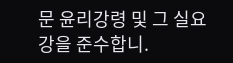문 윤리강령 및 그 실요강을 준수합니.